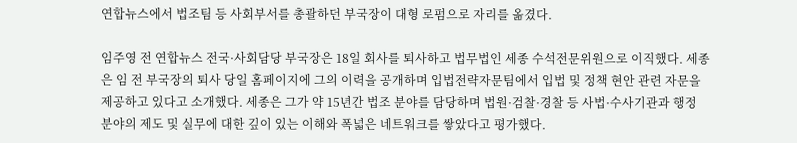연합뉴스에서 법조팀 등 사회부서를 총괄하던 부국장이 대형 로펌으로 자리를 옮겼다.

임주영 전 연합뉴스 전국·사회담당 부국장은 18일 회사를 퇴사하고 법무법인 세종 수석전문위원으로 이직했다. 세종은 임 전 부국장의 퇴사 당일 홈페이지에 그의 이력을 공개하며 입법전략자문팀에서 입법 및 정책 현안 관련 자문을 제공하고 있다고 소개했다. 세종은 그가 약 15년간 법조 분야를 담당하며 법원·검찰·경찰 등 사법·수사기관과 행정 분야의 제도 및 실무에 대한 깊이 있는 이해와 폭넓은 네트워크를 쌓았다고 평가했다.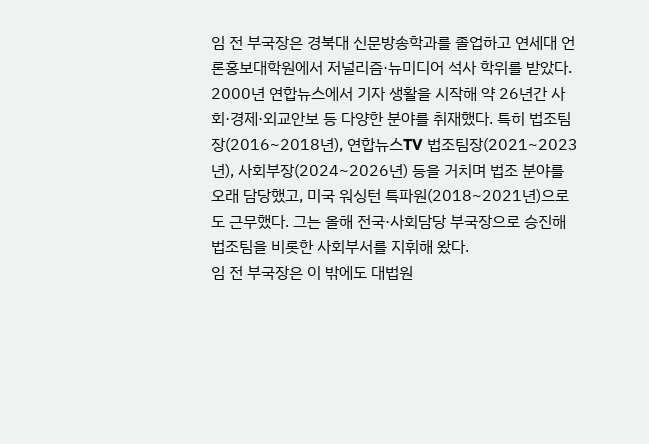임 전 부국장은 경북대 신문방송학과를 졸업하고 연세대 언론홍보대학원에서 저널리즘·뉴미디어 석사 학위를 받았다. 2000년 연합뉴스에서 기자 생활을 시작해 약 26년간 사회·경제·외교안보 등 다양한 분야를 취재했다. 특히 법조팀장(2016~2018년), 연합뉴스TV 법조팀장(2021~2023년), 사회부장(2024~2026년) 등을 거치며 법조 분야를 오래 담당했고, 미국 워싱턴 특파원(2018~2021년)으로도 근무했다. 그는 올해 전국·사회담당 부국장으로 승진해 법조팀을 비롯한 사회부서를 지휘해 왔다.
임 전 부국장은 이 밖에도 대법원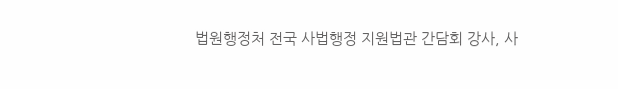법원행정처 전국 사법행정 지원법관 간담회 강사, 사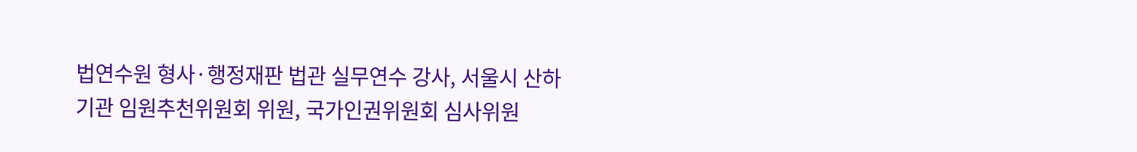법연수원 형사·행정재판 법관 실무연수 강사, 서울시 산하기관 임원추천위원회 위원, 국가인권위원회 심사위원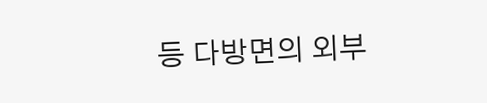등 다방면의 외부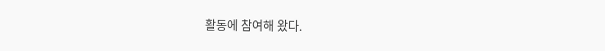활동에 참여해 왔다.